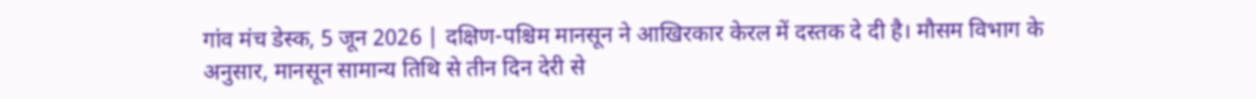गांव मंच डेस्क, 5 जून 2026 | दक्षिण-पश्चिम मानसून ने आखिरकार केरल में दस्तक दे दी है। मौसम विभाग के अनुसार, मानसून सामान्य तिथि से तीन दिन देरी से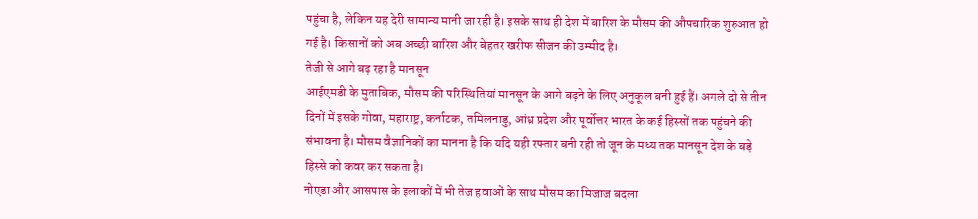पहुंचा है, लेकिन यह देरी सामान्य मानी जा रही है। इसके साथ ही देश में बारिश के मौसम की औपचारिक शुरुआत हो गई है। किसानों को अब अच्छी बारिश और बेहतर खरीफ सीजन की उम्मीद है।
तेजी से आगे बढ़ रहा है मानसून
आईएमडी के मुताबिक, मौसम की परिस्थितियां मानसून के आगे बढ़ने के लिए अनुकूल बनी हुई हैं। अगले दो से तीन दिनों में इसके गोवा, महाराष्ट्र, कर्नाटक, तमिलनाडु, आंध्र प्रदेश और पूर्वोत्तर भारत के कई हिस्सों तक पहुंचने की संभावना है। मौसम वैज्ञानिकों का मानना है कि यदि यही रफ्तार बनी रही तो जून के मध्य तक मानसून देश के बड़े हिस्से को कवर कर सकता है।
नोएडा और आसपास के इलाकों में भी तेज हवाओं के साथ मौसम का मिजाज बदला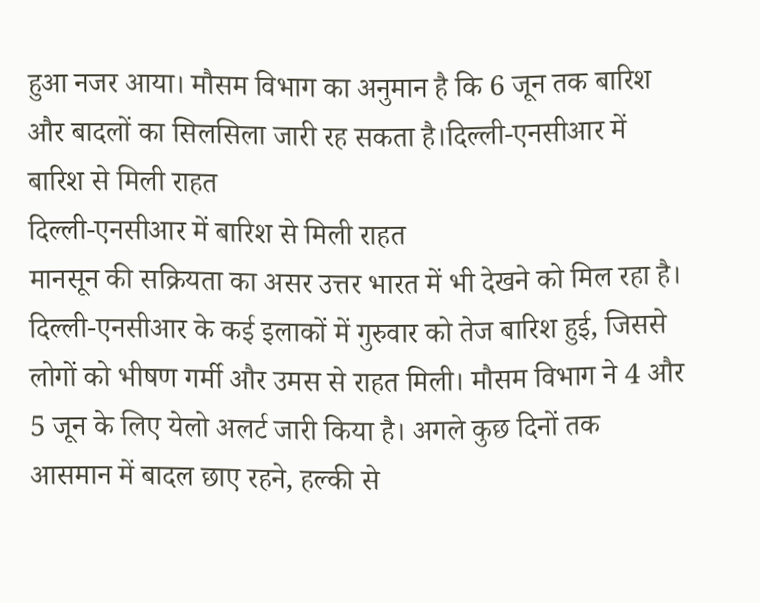हुआ नजर आया। मौसम विभाग का अनुमान है कि 6 जून तक बारिश और बादलों का सिलसिला जारी रह सकता है।दिल्ली-एनसीआर में बारिश से मिली राहत
दिल्ली-एनसीआर में बारिश से मिली राहत
मानसून की सक्रियता का असर उत्तर भारत में भी देखने को मिल रहा है। दिल्ली-एनसीआर के कई इलाकों में गुरुवार को तेज बारिश हुई, जिससे लोगों को भीषण गर्मी और उमस से राहत मिली। मौसम विभाग ने 4 और 5 जून के लिए येलो अलर्ट जारी किया है। अगले कुछ दिनों तक आसमान में बादल छाए रहने, हल्की से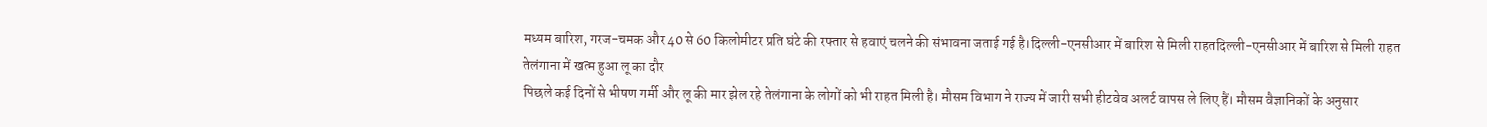मध्यम बारिश, गरज-चमक और 40 से 60 किलोमीटर प्रति घंटे की रफ्तार से हवाएं चलने की संभावना जताई गई है।दिल्ली-एनसीआर में बारिश से मिली राहतदिल्ली-एनसीआर में बारिश से मिली राहत
तेलंगाना में खत्म हुआ लू का दौर
पिछले कई दिनों से भीषण गर्मी और लू की मार झेल रहे तेलंगाना के लोगों को भी राहत मिली है। मौसम विभाग ने राज्य में जारी सभी हीटवेव अलर्ट वापस ले लिए हैं। मौसम वैज्ञानिकों के अनुसार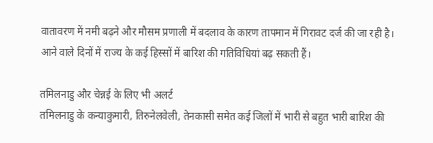वातावरण में नमी बढ़ने और मौसम प्रणाली में बदलाव के कारण तापमान में गिरावट दर्ज की जा रही है। आने वाले दिनों में राज्य के कई हिस्सों में बारिश की गतिविधियां बढ़ सकती हैं।

तमिलनाडु और चेन्नई के लिए भी अलर्ट
तमिलनाडु के कन्याकुमारी, तिरुनेलवेली, तेनकासी समेत कई जिलों में भारी से बहुत भारी बारिश की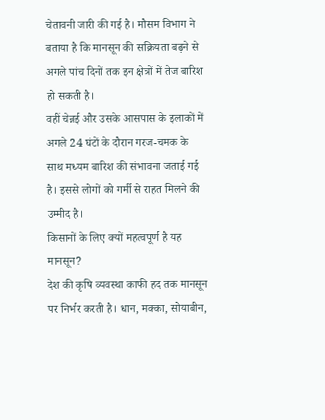चेतावनी जारी की गई है। मौसम विभाग ने बताया है कि मानसून की सक्रियता बढ़ने से अगले पांच दिनों तक इन क्षेत्रों में तेज बारिश हो सकती है।
वहीं चेन्नई और उसके आसपास के इलाकों में अगले 24 घंटों के दौरान गरज-चमक के साथ मध्यम बारिश की संभावना जताई गई है। इससे लोगों को गर्मी से राहत मिलने की उम्मीद है।
किसानों के लिए क्यों महत्वपूर्ण है यह मानसून?
देश की कृषि व्यवस्था काफी हद तक मानसून पर निर्भर करती है। धान, मक्का, सोयाबीन,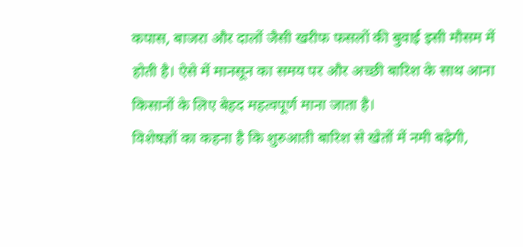कपास, बाजरा और दालों जैसी खरीफ फसलों की बुवाई इसी मौसम में होती है। ऐसे में मानसून का समय पर और अच्छी बारिश के साथ आना किसानों के लिए बेहद महत्वपूर्ण माना जाता है।
विशेषज्ञों का कहना है कि शुरुआती बारिश से खेतों में नमी बढ़ेगी,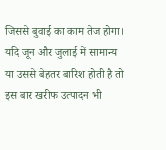जिससे बुवाई का काम तेज होगा। यदि जून और जुलाई में सामान्य या उससे बेहतर बारिश होती है तो इस बार खरीफ उत्पादन भी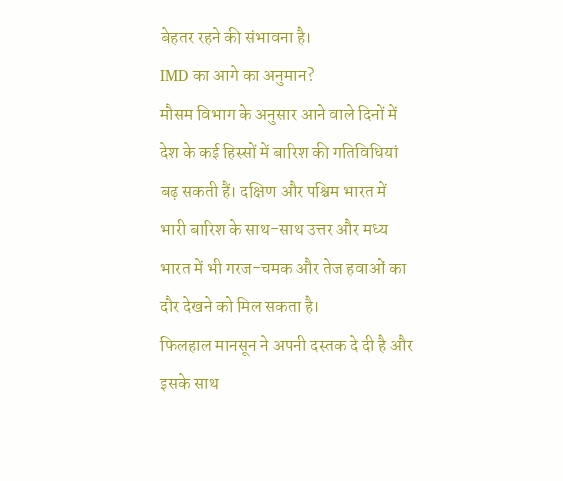बेहतर रहने की संभावना है।
IMD का आगे का अनुमान?
मौसम विभाग के अनुसार आने वाले दिनों में देश के कई हिस्सों में बारिश की गतिविधियां बढ़ सकती हैं। दक्षिण और पश्चिम भारत में भारी बारिश के साथ-साथ उत्तर और मध्य भारत में भी गरज-चमक और तेज हवाओं का दौर देखने को मिल सकता है।
फिलहाल मानसून ने अपनी दस्तक दे दी है और इसके साथ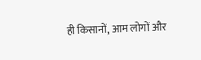ही किसानों, आम लोगों और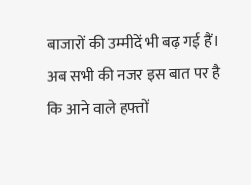बाजारों की उम्मीदें भी बढ़ गई हैं। अब सभी की नजर इस बात पर है कि आने वाले हफ्तों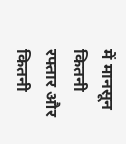में मानसून कितनी रफ्तार और कितनी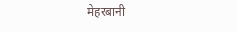मेहरबानी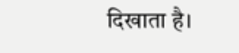दिखाता है।